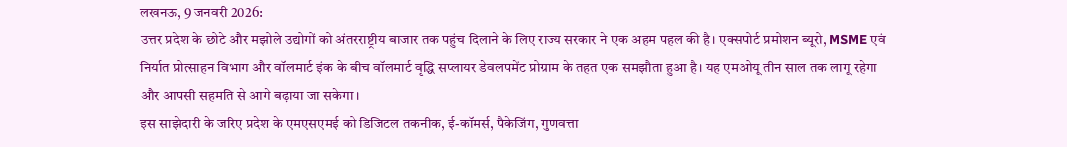लखनऊ, 9 जनवरी 2026:
उत्तर प्रदेश के छोटे और मझोले उद्योगों को अंतरराष्ट्रीय बाजार तक पहुंच दिलाने के लिए राज्य सरकार ने एक अहम पहल की है। एक्सपोर्ट प्रमोशन ब्यूरो, MSME एवं निर्यात प्रोत्साहन विभाग और वॉलमार्ट इंक के बीच वॉलमार्ट वृद्धि सप्लायर डेवलपमेंट प्रोग्राम के तहत एक समझौता हुआ है। यह एमओयू तीन साल तक लागू रहेगा और आपसी सहमति से आगे बढ़ाया जा सकेगा।
इस साझेदारी के जरिए प्रदेश के एमएसएमई को डिजिटल तकनीक, ई-कॉमर्स, पैकेजिंग, गुणवत्ता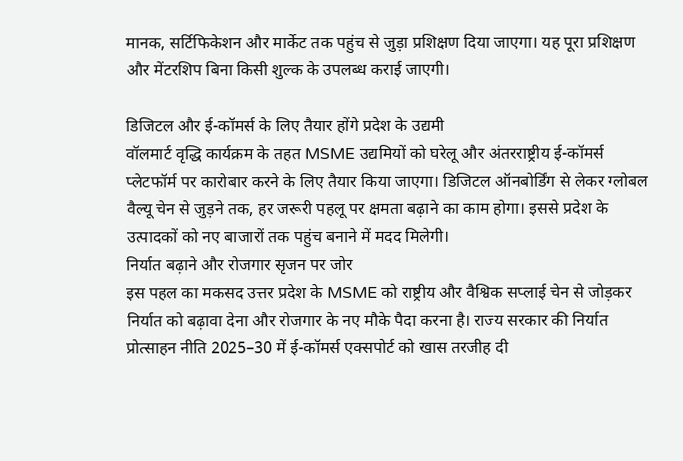मानक, सर्टिफिकेशन और मार्केट तक पहुंच से जुड़ा प्रशिक्षण दिया जाएगा। यह पूरा प्रशिक्षण और मेंटरशिप बिना किसी शुल्क के उपलब्ध कराई जाएगी।

डिजिटल और ई-कॉमर्स के लिए तैयार होंगे प्रदेश के उद्यमी
वॉलमार्ट वृद्धि कार्यक्रम के तहत MSME उद्यमियों को घरेलू और अंतरराष्ट्रीय ई-कॉमर्स प्लेटफॉर्म पर कारोबार करने के लिए तैयार किया जाएगा। डिजिटल ऑनबोर्डिंग से लेकर ग्लोबल वैल्यू चेन से जुड़ने तक, हर जरूरी पहलू पर क्षमता बढ़ाने का काम होगा। इससे प्रदेश के उत्पादकों को नए बाजारों तक पहुंच बनाने में मदद मिलेगी।
निर्यात बढ़ाने और रोजगार सृजन पर जोर
इस पहल का मकसद उत्तर प्रदेश के MSME को राष्ट्रीय और वैश्विक सप्लाई चेन से जोड़कर निर्यात को बढ़ावा देना और रोजगार के नए मौके पैदा करना है। राज्य सरकार की निर्यात प्रोत्साहन नीति 2025–30 में ई-कॉमर्स एक्सपोर्ट को खास तरजीह दी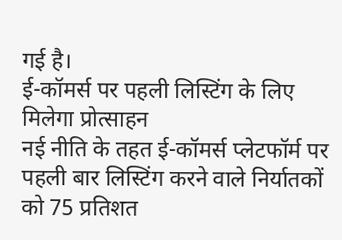गई है।
ई-कॉमर्स पर पहली लिस्टिंग के लिए मिलेगा प्रोत्साहन
नई नीति के तहत ई-कॉमर्स प्लेटफॉर्म पर पहली बार लिस्टिंग करने वाले निर्यातकों को 75 प्रतिशत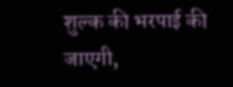शुल्क की भरपाई की जाएगी,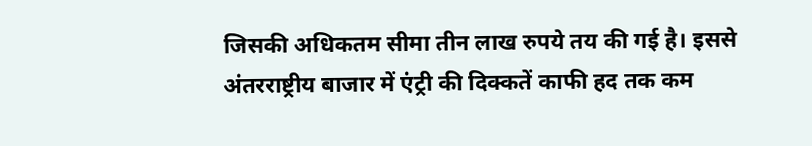जिसकी अधिकतम सीमा तीन लाख रुपये तय की गई है। इससे अंतरराष्ट्रीय बाजार में एंट्री की दिक्कतें काफी हद तक कम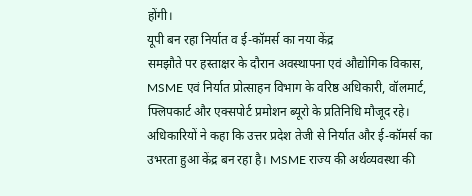होंगी।
यूपी बन रहा निर्यात व ई-कॉमर्स का नया केंद्र
समझौते पर हस्ताक्षर के दौरान अवस्थापना एवं औद्योगिक विकास, MSME एवं निर्यात प्रोत्साहन विभाग के वरिष्ठ अधिकारी, वॉलमार्ट, फ्लिपकार्ट और एक्सपोर्ट प्रमोशन ब्यूरो के प्रतिनिधि मौजूद रहे। अधिकारियों ने कहा कि उत्तर प्रदेश तेजी से निर्यात और ई-कॉमर्स का उभरता हुआ केंद्र बन रहा है। MSME राज्य की अर्थव्यवस्था की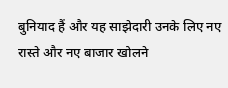बुनियाद हैं और यह साझेदारी उनके लिए नए रास्ते और नए बाजार खोलने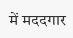में मददगार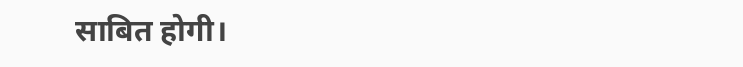साबित होगी।